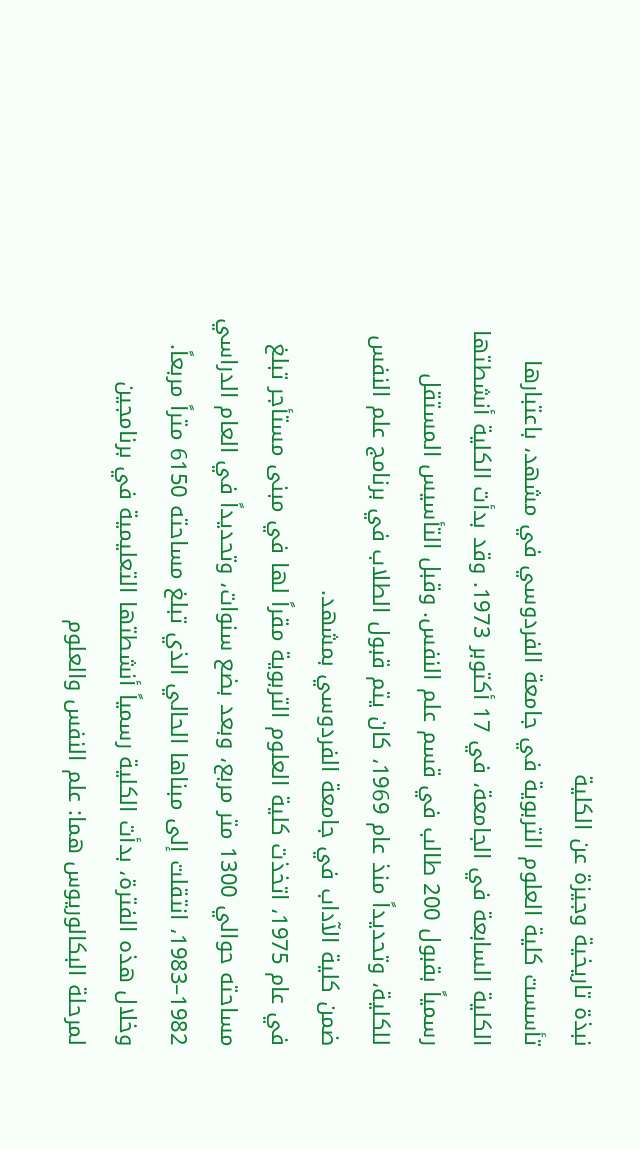نبذة تاريخية وجيزة عن الكلية
تأسست كلية العلوم التربوية في جامعة الفردوسي في مشهد، باعتبارها الكلية السابعة في الجامعة، في 17 أكتوبر 1973. وقد بدأت الكلية أنشطتها رسمياً بقبول 200 طالب في قسم علم النفس. وقبل التأسيس المستقل للكلية، وتحديداً منذ عام 1969، كان يتم قبول الطلاب في برنامج علم النفس ضمن كلية الآداب في جامعة الفردوسي بمشهد.
في عام 1975، اتخذت كلية العلوم التربوية مقراً لها في مبنى مستأجر تبلغ مساحته حوالي 1300 متر مربع، وبعد بضع سنوات، وتحديداً في العام الدراسي 1982–1983، انتقلت إلى مبناها الحالي الذي تبلغ مساحته 6150 متراً مربعاً. وخلال هذه الفترة، بدأت الكلية رسمياً أنشطتها التعليمية في برنامجين لمرحلة البكالوريوس هما: علم النفس والعلوم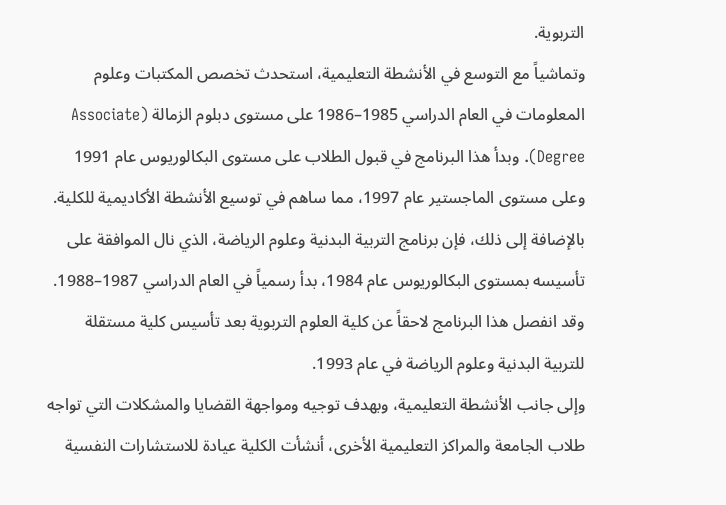التربوية.
وتماشياً مع التوسع في الأنشطة التعليمية، استحدث تخصص المكتبات وعلوم المعلومات في العام الدراسي 1985–1986 على مستوى دبلوم الزمالة (Associate Degree). وبدأ هذا البرنامج في قبول الطلاب على مستوى البكالوريوس عام 1991 وعلى مستوى الماجستير عام 1997، مما ساهم في توسيع الأنشطة الأكاديمية للكلية.
بالإضافة إلى ذلك، فإن برنامج التربية البدنية وعلوم الرياضة، الذي نال الموافقة على تأسيسه بمستوى البكالوريوس عام 1984، بدأ رسمياً في العام الدراسي 1987–1988. وقد انفصل هذا البرنامج لاحقاً عن كلية العلوم التربوية بعد تأسيس كلية مستقلة للتربية البدنية وعلوم الرياضة في عام 1993.
وإلى جانب الأنشطة التعليمية، وبهدف توجيه ومواجهة القضايا والمشكلات التي تواجه طلاب الجامعة والمراكز التعليمية الأخرى، أنشأت الكلية عيادة للاستشارات النفسية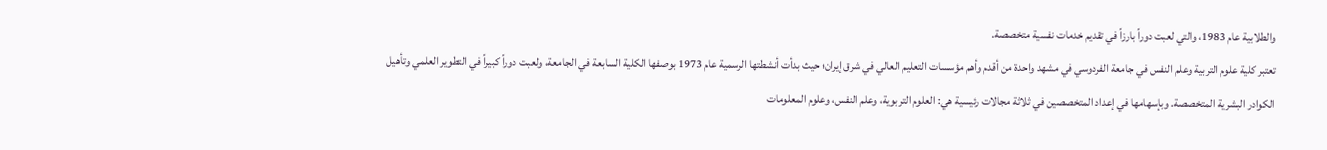والطلابية عام 1983، والتي لعبت دوراً بارزاً في تقديم خدمات نفسية متخصصة.
تعتبر كلية علوم التربية وعلم النفس في جامعة الفردوسي في مشهد واحدة من أقدم وأهم مؤسسات التعليم العالي في شرق إيران؛ حيث بدأت أنشطتها الرسمية عام 1973 بوصفها الكلية السابعة في الجامعة، ولعبت دوراً كبيراً في التطوير العلمي وتأهيل الكوادر البشرية المتخصصة. وبإسهامها في إعداد المتخصصين في ثلاثة مجالات رئيسية هي: العلوم التربوية، وعلم النفس، وعلوم المعلومات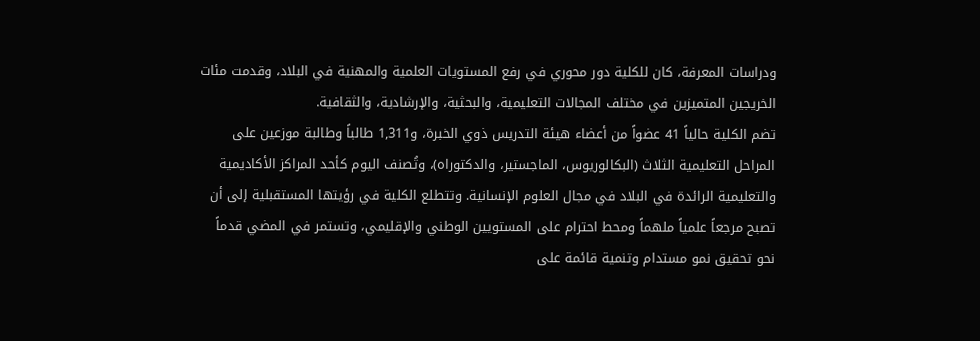ودراسات المعرفة، كان للكلية دور محوري في رفع المستويات العلمية والمهنية في البلاد، وقدمت مئات الخريجين المتميزين في مختلف المجالات التعليمية، والبحثية، والإرشادية، والثقافية.
تضم الكلية حالياً 41 عضواً من أعضاء هيئة التدريس ذوي الخبرة، و1,311 طالباً وطالبة موزعين على المراحل التعليمية الثلاث (البكالوريوس، الماجستير، والدكتوراه)، وتُصنف اليوم كأحد المراكز الأكاديمية والتعليمية الرائدة في البلاد في مجال العلوم الإنسانية. وتتطلع الكلية في رؤيتها المستقبلية إلى أن تصبح مرجعاً علمياً ملهماً ومحط احترام على المستويين الوطني والإقليمي، وتستمر في المضي قدماً نحو تحقيق نمو مستدام وتنمية قائمة على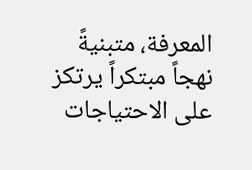المعرفة، متبنيةً نهجاً مبتكراً يرتكز على الاحتياجات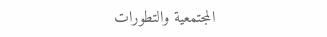المجتمعية والتطورات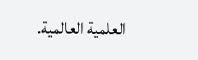العلمية العالمية.